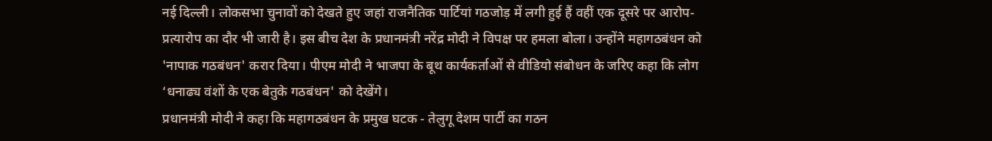नई दिल्ली। लोकसभा चुनावों को देखते हुए जहां राजनैतिक पार्टियां गठजोड़ में लगी हुई हैं वहीं एक दूसरे पर आरोप-प्रत्यारोप का दौर भी जारी है। इस बीच देश के प्रधानमंत्री नरेंद्र मोदी ने विपक्ष पर हमला बोला। उन्होंने महागठबंधन को 'नापाक गठबंधन' करार दिया। पीएम मोदी ने भाजपा के बूथ कार्यकर्ताओं से वीडियो संबोधन के जरिए कहा कि लोग ‘धनाढ्य वंशों के एक बेतुके गठबंधन' को देखेंगे।
प्रधानमंत्री मोदी ने कहा कि महागठबंधन के प्रमुख घटक - तेलुगू देशम पार्टी का गठन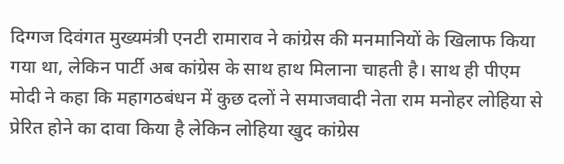दिग्गज दिवंगत मुख्यमंत्री एनटी रामाराव ने कांग्रेस की मनमानियों के खिलाफ किया गया था, लेकिन पार्टी अब कांग्रेस के साथ हाथ मिलाना चाहती है। साथ ही पीएम मोदी ने कहा कि महागठबंधन में कुछ दलों ने समाजवादी नेता राम मनोहर लोहिया से प्रेरित होने का दावा किया है लेकिन लोहिया खुद कांग्रेस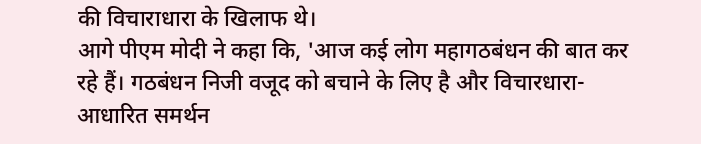की विचाराधारा के खिलाफ थे।
आगे पीएम मोदी ने कहा कि, 'आज कई लोग महागठबंधन की बात कर रहे हैं। गठबंधन निजी वजूद को बचाने के लिए है और विचारधारा-आधारित समर्थन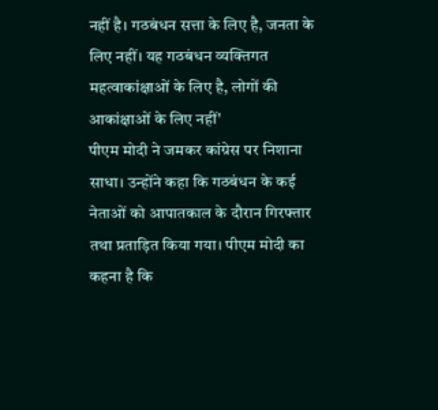नहीं है। गठबंधन सत्ता के लिए है, जनता के लिए नहीं। यह गठबंधन व्यक्तिगत महत्वाकांक्षाओं के लिए है, लोगों की आकांक्षाओं के लिए नहीं'
पीएम मोदी ने जमकर कांग्रेस पर निशाना साधा। उन्होंने कहा कि गठबंधन के कई नेताओं को आपातकाल के दौरान गिरफ्तार तथा प्रताड़ित किया गया। पीएम मोदी का कहना है कि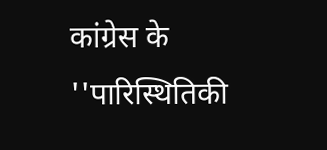कांग्रेस के ''पारिस्थितिकी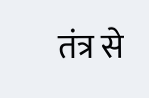तंत्र से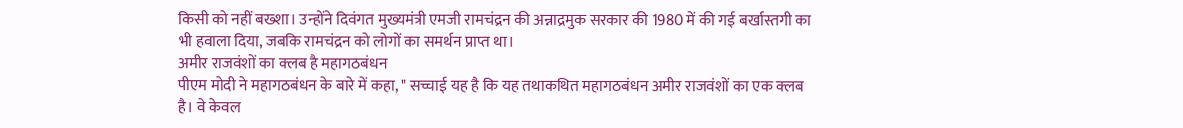किसी को नहीं बख्शा। उन्होंने दिवंगत मुख्यमंत्री एमजी रामचंद्रन की अन्नाद्रमुक सरकार की 1980 में की गई बर्खास्तगी का भी हवाला दिया, जबकि रामचंद्रन को लोगों का समर्थन प्राप्त था।
अमीर राजवंशों का क्लब है महागठबंधन
पीएम मोदी ने महागठबंधन के बारे में कहा, " सच्चाई यह है कि यह तथाकथित महागठबंधन अमीर राजवंशों का एक क्लब है। वे केवल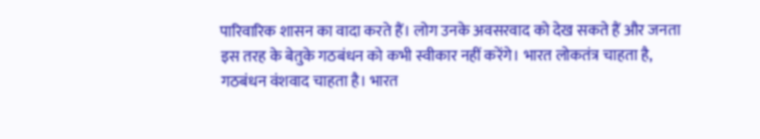पारिवारिक शासन का वादा करते हैं। लोग उनके अवसरवाद को देख सकते हैं और जनता इस तरह के बेतुके गठबंधन को कभी स्वीकार नहीं करेंगे। भारत लोकतंत्र चाहता है, गठबंधन वंशवाद चाहता है। भारत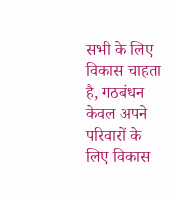सभी के लिए विकास चाहता है, गठबंधन केवल अपने परिवारों के लिए विकास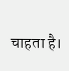चाहता है।